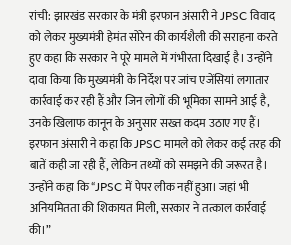रांची: झारखंड सरकार के मंत्री इरफान अंसारी ने JPSC विवाद को लेकर मुख्यमंत्री हेमंत सोरेन की कार्यशैली की सराहना करते हुए कहा कि सरकार ने पूरे मामले में गंभीरता दिखाई है। उन्होंने दावा किया कि मुख्यमंत्री के निर्देश पर जांच एजेंसियां लगातार कार्रवाई कर रही हैं और जिन लोगों की भूमिका सामने आई है, उनके खिलाफ कानून के अनुसार सख्त कदम उठाए गए हैं।
इरफान अंसारी ने कहा कि JPSC मामले को लेकर कई तरह की बातें कही जा रही हैं, लेकिन तथ्यों को समझने की जरूरत है। उन्होंने कहा कि “JPSC में पेपर लीक नहीं हुआ। जहां भी अनियमितता की शिकायत मिली, सरकार ने तत्काल कार्रवाई की।”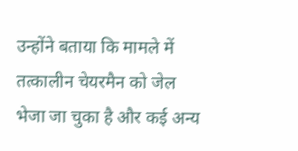उन्होंने बताया कि मामले में तत्कालीन चेयरमैन को जेल भेजा जा चुका है और कई अन्य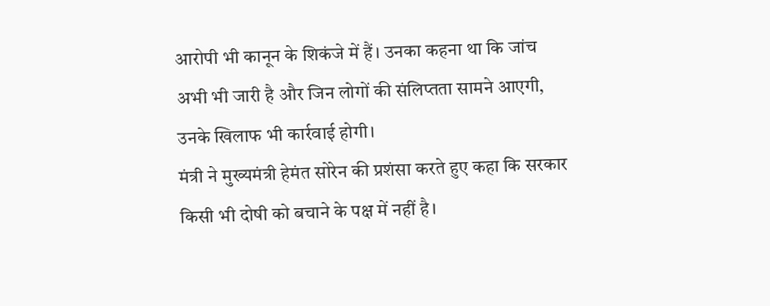आरोपी भी कानून के शिकंजे में हैं। उनका कहना था कि जांच अभी भी जारी है और जिन लोगों की संलिप्तता सामने आएगी, उनके खिलाफ भी कार्रवाई होगी।
मंत्री ने मुख्यमंत्री हेमंत सोरेन की प्रशंसा करते हुए कहा कि सरकार किसी भी दोषी को बचाने के पक्ष में नहीं है।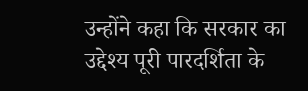उन्होंने कहा कि सरकार का उद्देश्य पूरी पारदर्शिता के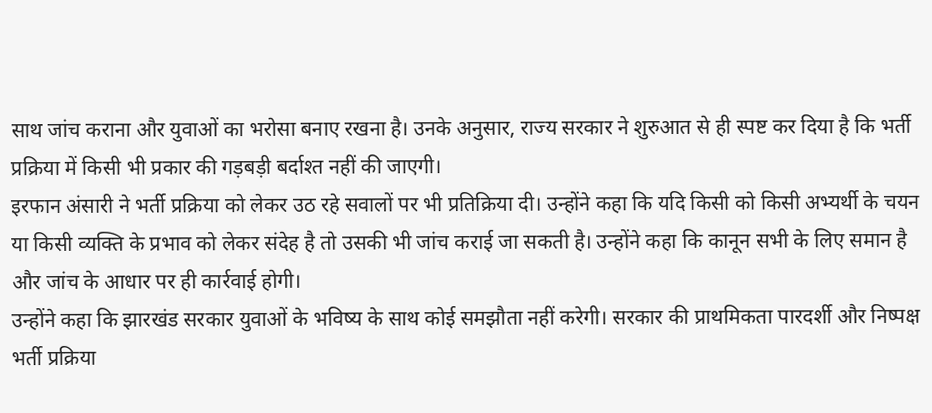साथ जांच कराना और युवाओं का भरोसा बनाए रखना है। उनके अनुसार, राज्य सरकार ने शुरुआत से ही स्पष्ट कर दिया है कि भर्ती प्रक्रिया में किसी भी प्रकार की गड़बड़ी बर्दाश्त नहीं की जाएगी।
इरफान अंसारी ने भर्ती प्रक्रिया को लेकर उठ रहे सवालों पर भी प्रतिक्रिया दी। उन्होंने कहा कि यदि किसी को किसी अभ्यर्थी के चयन या किसी व्यक्ति के प्रभाव को लेकर संदेह है तो उसकी भी जांच कराई जा सकती है। उन्होंने कहा कि कानून सभी के लिए समान है और जांच के आधार पर ही कार्रवाई होगी।
उन्होंने कहा कि झारखंड सरकार युवाओं के भविष्य के साथ कोई समझौता नहीं करेगी। सरकार की प्राथमिकता पारदर्शी और निष्पक्ष भर्ती प्रक्रिया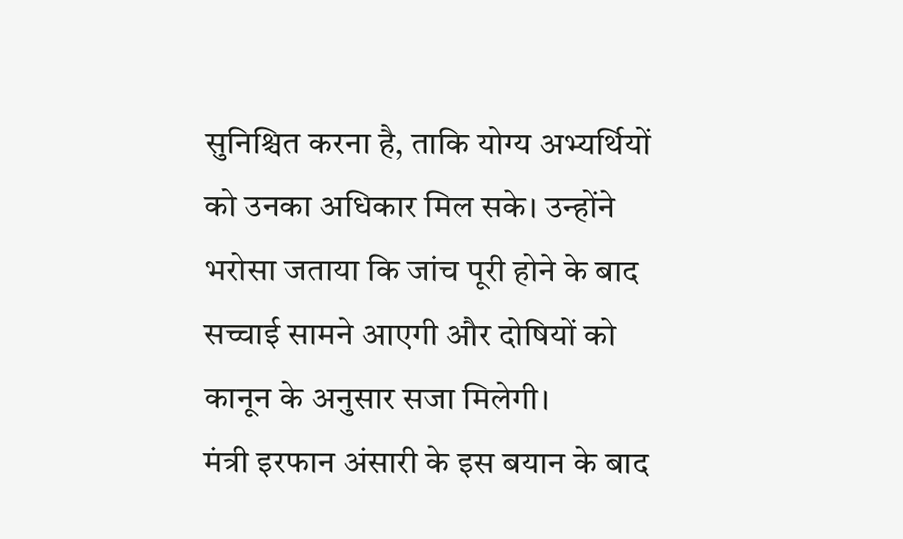सुनिश्चित करना है, ताकि योग्य अभ्यर्थियों को उनका अधिकार मिल सके। उन्होंने भरोसा जताया कि जांच पूरी होने के बाद सच्चाई सामने आएगी और दोषियों को कानून के अनुसार सजा मिलेगी।
मंत्री इरफान अंसारी के इस बयान के बाद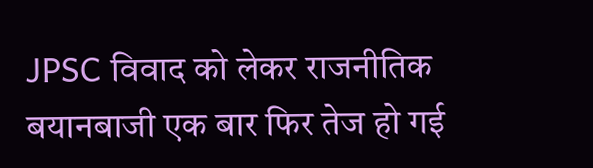JPSC विवाद को लेकर राजनीतिक बयानबाजी एक बार फिर तेज हो गई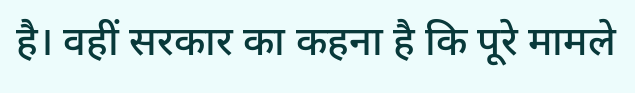है। वहीं सरकार का कहना है कि पूरे मामले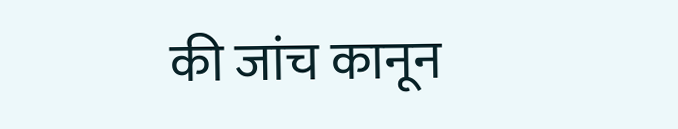की जांच कानून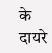के दायरे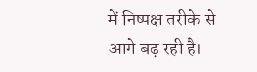में निष्पक्ष तरीके से आगे बढ़ रही है।